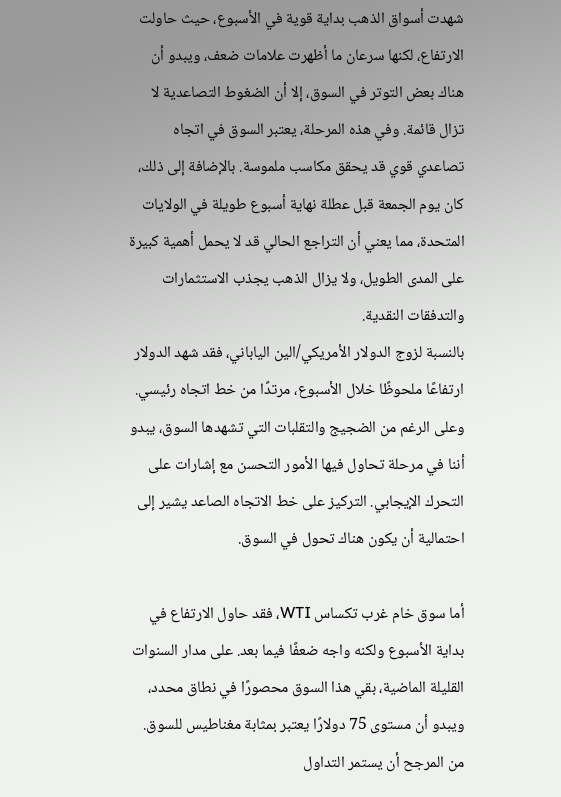شهدت أسواق الذهب بداية قوية في الأسبوع، حيث حاولت الارتفاع، لكنها سرعان ما أظهرت علامات ضعف، ويبدو أن هناك بعض التوتر في السوق، إلا أن الضغوط التصاعدية لا تزال قائمة. وفي هذه المرحلة، يعتبر السوق في اتجاه تصاعدي قوي قد يحقق مكاسب ملموسة. بالإضافة إلى ذلك، كان يوم الجمعة قبل عطلة نهاية أسبوع طويلة في الولايات المتحدة، مما يعني أن التراجع الحالي قد لا يحمل أهمية كبيرة على المدى الطويل، ولا يزال الذهب يجذب الاستثمارات والتدفقات النقدية.
بالنسبة لزوج الدولار الأمريكي/الين الياباني، فقد شهد الدولار ارتفاعًا ملحوظًا خلال الأسبوع، مرتدًا من خط اتجاه رئيسي. وعلى الرغم من الضجيج والتقلبات التي تشهدها السوق، يبدو أننا في مرحلة تحاول فيها الأمور التحسن مع إشارات على التحرك الإيجابي. التركيز على خط الاتجاه الصاعد يشير إلى احتمالية أن يكون هناك تحول في السوق.

أما سوق خام غرب تكساس WTI، فقد حاول الارتفاع في بداية الأسبوع ولكنه واجه ضعفًا فيما بعد. على مدار السنوات القليلة الماضية، بقي هذا السوق محصورًا في نطاق محدد، ويبدو أن مستوى 75 دولارًا يعتبر بمثابة مغناطيس للسوق. من المرجح أن يستمر التداول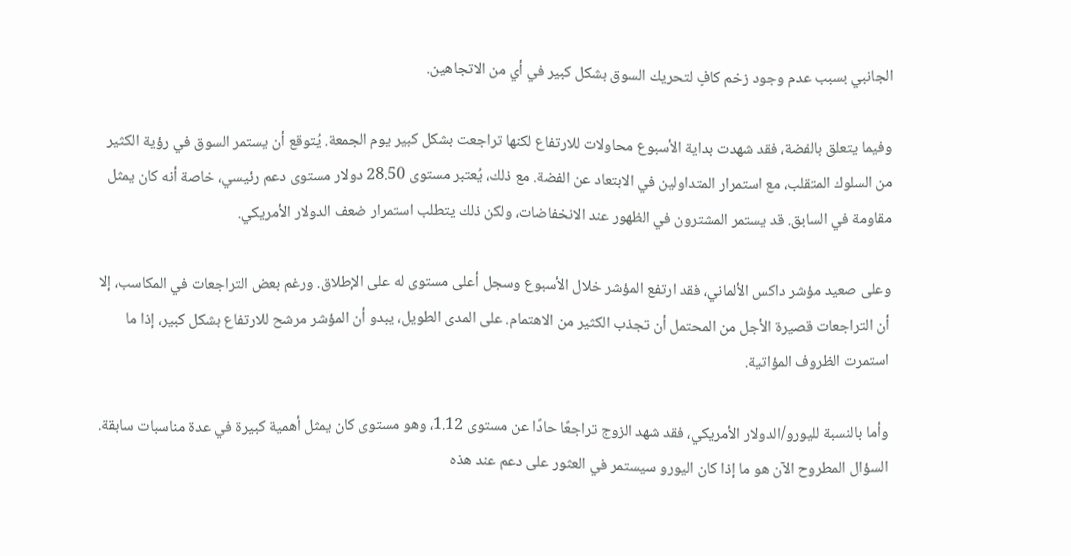الجانبي بسبب عدم وجود زخم كافٍ لتحريك السوق بشكل كبير في أي من الاتجاهين.

وفيما يتعلق بالفضة، فقد شهدت بداية الأسبوع محاولات للارتفاع لكنها تراجعت بشكل كبير يوم الجمعة. يُتوقع أن يستمر السوق في رؤية الكثير من السلوك المتقلب، مع استمرار المتداولين في الابتعاد عن الفضة. مع ذلك، يُعتبر مستوى 28.50 دولار مستوى دعم رئيسي، خاصة أنه كان يمثل مقاومة في السابق. قد يستمر المشترون في الظهور عند الانخفاضات، ولكن ذلك يتطلب استمرار ضعف الدولار الأمريكي.

وعلى صعيد مؤشر داكس الألماني، فقد ارتفع المؤشر خلال الأسبوع وسجل أعلى مستوى له على الإطلاق. ورغم بعض التراجعات في المكاسب، إلا أن التراجعات قصيرة الأجل من المحتمل أن تجذب الكثير من الاهتمام. على المدى الطويل، يبدو أن المؤشر مرشح للارتفاع بشكل كبير، إذا ما استمرت الظروف المؤاتية.

وأما بالنسبة لليورو/الدولار الأمريكي، فقد شهد الزوج تراجعًا حادًا عن مستوى 1.12، وهو مستوى كان يمثل أهمية كبيرة في عدة مناسبات سابقة. السؤال المطروح الآن هو ما إذا كان اليورو سيستمر في العثور على دعم عند هذه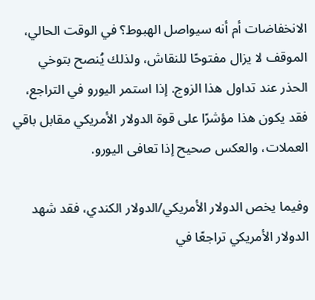الانخفاضات أم أنه سيواصل الهبوط؟ في الوقت الحالي، الموقف لا يزال مفتوحًا للنقاش، ولذلك يُنصح بتوخي الحذر عند تداول هذا الزوج. إذا استمر اليورو في التراجع، فقد يكون هذا مؤشرًا على قوة الدولار الأمريكي مقابل باقي العملات، والعكس صحيح إذا تعافى اليورو.

وفيما يخص الدولار الأمريكي/الدولار الكندي، فقد شهد الدولار الأمريكي تراجعًا في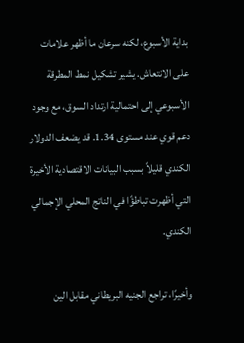بداية الأسبوع، لكنه سرعان ما أظهر علامات على الانتعاش. يشير تشكيل نمط المطرقة الأسبوعي إلى احتمالية ارتداد السوق، مع وجود دعم قوي عند مستوى 1.34. قد يضعف الدولار الكندي قليلاً بسبب البيانات الاقتصادية الأخيرة التي أظهرت تباطؤًا في الناتج المحلي الإجمالي الكندي.

وأخيرًا، تراجع الجنيه البريطاني مقابل الين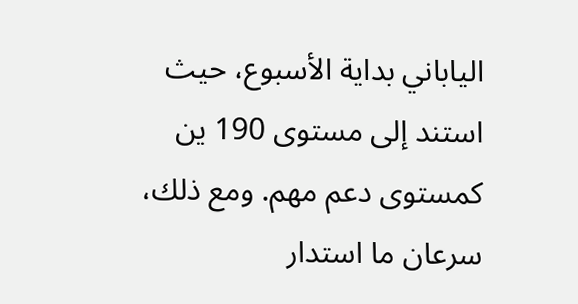الياباني بداية الأسبوع، حيث استند إلى مستوى 190 ين كمستوى دعم مهم. ومع ذلك، سرعان ما استدار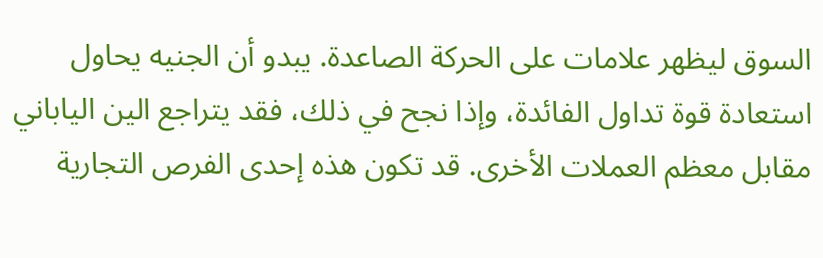السوق ليظهر علامات على الحركة الصاعدة. يبدو أن الجنيه يحاول استعادة قوة تداول الفائدة، وإذا نجح في ذلك، فقد يتراجع الين الياباني مقابل معظم العملات الأخرى. قد تكون هذه إحدى الفرص التجارية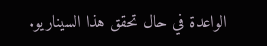الواعدة في حال تحقق هذا السيناريو.